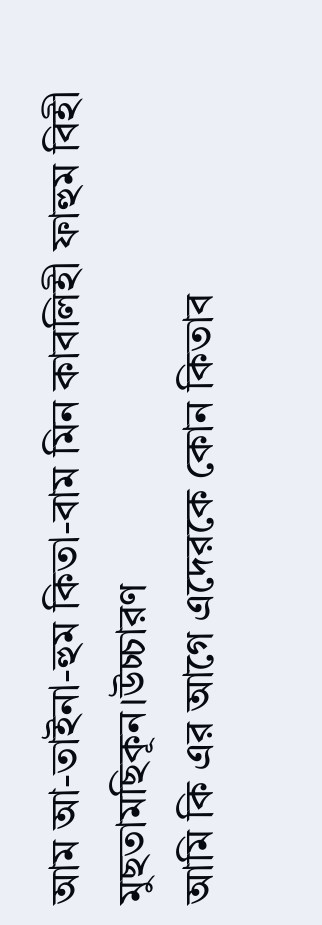আম আ-তাইনা-হুম কিতা-বাম মিন কাবলিহী ফাহুম বিহী মুছতামছিকূন।উচ্চারণ
আমি কি এর আগে এদেরকে কোন কিতাব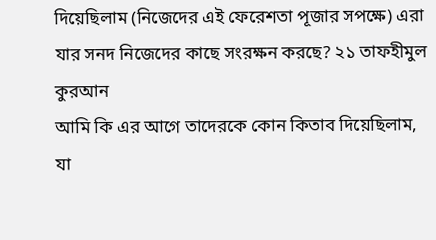দিয়েছিলাম (নিজেদের এই ফেরেশতা পূজার সপক্ষে) এরা যার সনদ নিজেদের কাছে সংরক্ষন করছে? ২১ তাফহীমুল কুরআন
আমি কি এর আগে তাদেরকে কোন কিতাব দিয়েছিলাম, যা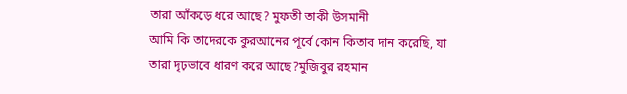তারা আঁকড়ে ধরে আছে? মুফতী তাকী উসমানী
আমি কি তাদেরকে কুরআনের পূর্বে কোন কিতাব দান করেছি, যা তারা দৃঢ়ভাবে ধারণ করে আছে?মুজিবুর রহমান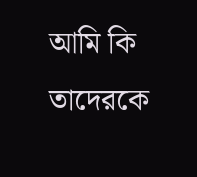আমি কি তাদেরকে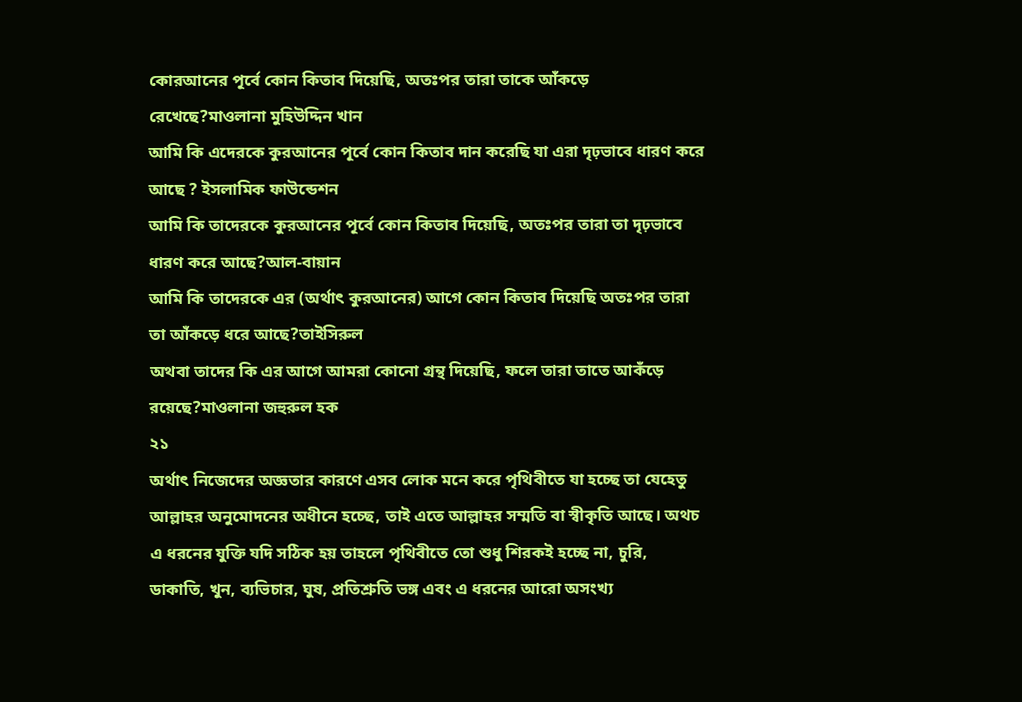কোরআনের পূর্বে কোন কিতাব দিয়েছি, অতঃপর তারা তাকে আঁকড়ে রেখেছে?মাওলানা মুহিউদ্দিন খান
আমি কি এদেরকে কুরআনের পূর্বে কোন কিতাব দান করেছি যা এরা দৃঢ়ভাবে ধারণ করে আছে ? ইসলামিক ফাউন্ডেশন
আমি কি তাদেরকে কুরআনের পূর্বে কোন কিতাব দিয়েছি, অতঃপর তারা তা দৃঢ়ভাবে ধারণ করে আছে?আল-বায়ান
আমি কি তাদেরকে এর (অর্থাৎ কুরআনের) আগে কোন কিতাব দিয়েছি অতঃপর তারা তা আঁকড়ে ধরে আছে?তাইসিরুল
অথবা তাদের কি এর আগে আমরা কোনো গ্রন্থ দিয়েছি, ফলে তারা তাতে আকঁড়ে রয়েছে?মাওলানা জহুরুল হক
২১
অর্থাৎ নিজেদের অজ্ঞতার কারণে এসব লোক মনে করে পৃথিবীতে যা হচ্ছে তা যেহেতু আল্লাহর অনুমোদনের অধীনে হচ্ছে, তাই এতে আল্লাহর সম্মতি বা স্বীকৃতি আছে। অথচ এ ধরনের যুক্তি যদি সঠিক হয় তাহলে পৃথিবীতে তো শুধু শিরকই হচ্ছে না, চুরি, ডাকাতি, খুন, ব্যভিচার, ঘুষ, প্রতিশ্রুতি ভঙ্গ এবং এ ধরনের আরো অসংখ্য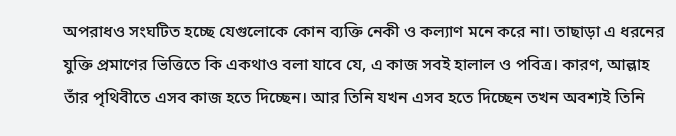অপরাধও সংঘটিত হচ্ছে যেগুলোকে কোন ব্যক্তি নেকী ও কল্যাণ মনে করে না। তাছাড়া এ ধরনের যুক্তি প্রমাণের ভিত্তিতে কি একথাও বলা যাবে যে, এ কাজ সবই হালাল ও পবিত্র। কারণ, আল্লাহ তাঁর পৃথিবীতে এসব কাজ হতে দিচ্ছেন। আর তিনি যখন এসব হতে দিচ্ছেন তখন অবশ্যই তিনি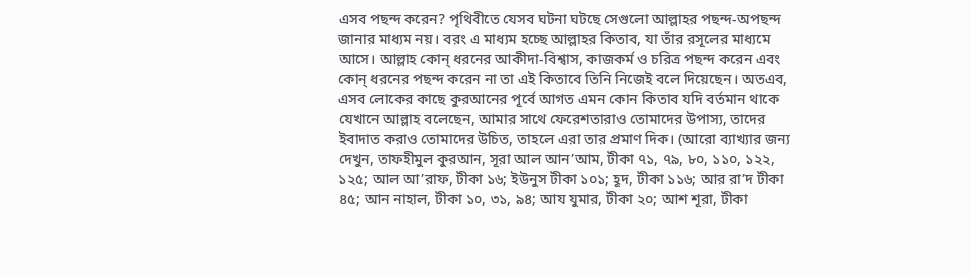এসব পছন্দ করেন? পৃথিবীতে যেসব ঘটনা ঘটছে সেগুলো আল্লাহর পছন্দ-অপছন্দ জানার মাধ্যম নয়। বরং এ মাধ্যম হচ্ছে আল্লাহর কিতাব, যা তাঁর রসূলের মাধ্যমে আসে। আল্লাহ কোন্ ধরনের আকীদা-বিশ্বাস, কাজকর্ম ও চরিত্র পছন্দ করেন এবং কোন্ ধরনের পছন্দ করেন না তা এই কিতাবে তিনি নিজেই বলে দিয়েছেন। অতএব, এসব লোকের কাছে কুরআনের পূর্বে আগত এমন কোন কিতাব যদি বর্তমান থাকে যেখানে আল্লাহ বলেছেন, আমার সাথে ফেরেশতারাও তোমাদের উপাস্য, তাদের ইবাদাত করাও তোমাদের উচিত, তাহলে এরা তার প্রমাণ দিক। (আরো ব্যাখ্যার জন্য দেখুন, তাফহীমুল কুরআন, সূরা আল আন’আম, টীকা ৭১, ৭৯, ৮০, ১১০, ১২২, ১২৫; আল আ’রাফ, টীকা ১৬; ইউনুস টীকা ১০১; হূদ, টীকা ১১৬; আর রা’দ টীকা ৪৫; আন নাহাল, টীকা ১০, ৩১, ৯৪; আয যুমার, টীকা ২০; আশ শূরা, টীকা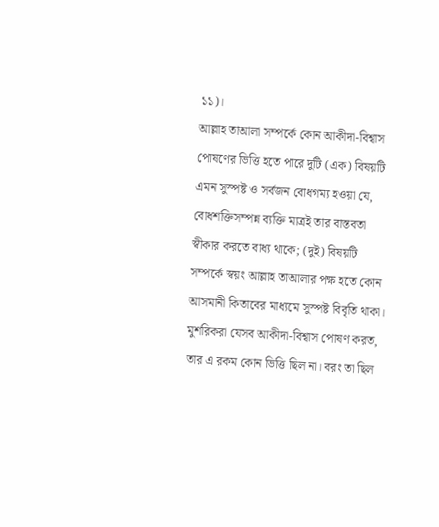১১)।
আল্লাহ তাআলা সম্পর্কে কোন আকীদা-বিশ্বাস পোষণের ভিত্তি হতে পারে দুটি (এক) বিষয়টি এমন সুস্পষ্ট ও সর্বজন বোধগম্য হওয়া যে, বোধশক্তিসম্পন্ন ব্যক্তি মাত্রই তার বাস্তবতা স্বীকার করতে বাধ্য থাকে; (দুই) বিষয়টি সম্পর্কে স্বয়ং আল্লাহ তাআলার পক্ষ হতে কোন আসমানী কিতাবের মাধ্যমে সুস্পষ্ট বিবৃতি থাকা। মুশরিকরা যেসব আকীদা-বিশ্বাস পোষণ করত, তার এ রকম কোন ভিত্তি ছিল না। বরং তা ছিল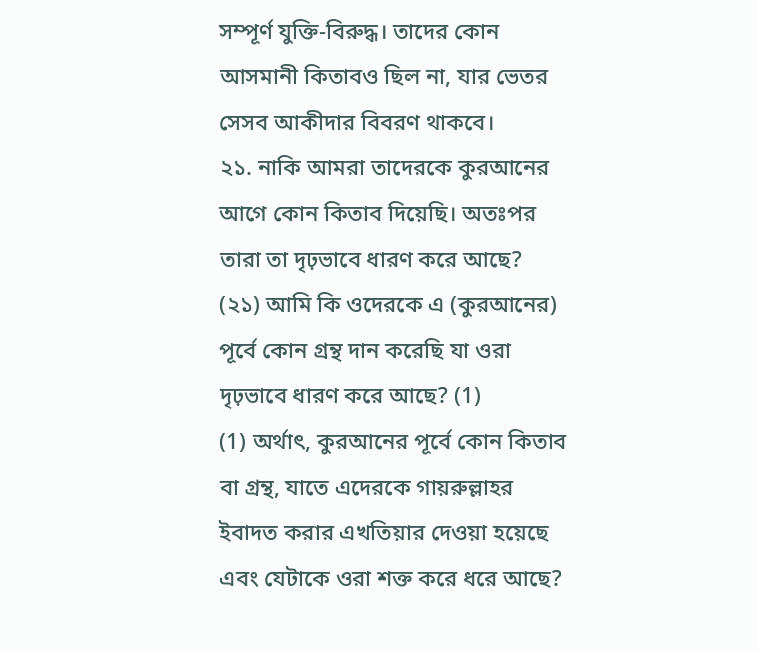সম্পূর্ণ যুক্তি-বিরুদ্ধ। তাদের কোন আসমানী কিতাবও ছিল না, যার ভেতর সেসব আকীদার বিবরণ থাকবে।
২১. নাকি আমরা তাদেরকে কুরআনের আগে কোন কিতাব দিয়েছি। অতঃপর তারা তা দৃঢ়ভাবে ধারণ করে আছে?
(২১) আমি কি ওদেরকে এ (কুরআনের) পূর্বে কোন গ্রন্থ দান করেছি যা ওরা দৃঢ়ভাবে ধারণ করে আছে? (1)
(1) অর্থাৎ, কুরআনের পূর্বে কোন কিতাব বা গ্রন্থ, যাতে এদেরকে গায়রুল্লাহর ইবাদত করার এখতিয়ার দেওয়া হয়েছে এবং যেটাকে ওরা শক্ত করে ধরে আছে?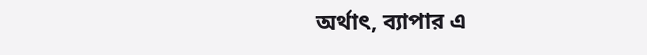অর্থাৎ, ব্যাপার এ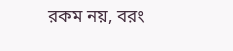রকম নয়, বরং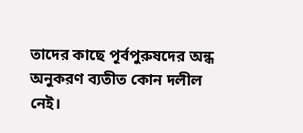তাদের কাছে পূর্বপুরুষদের অন্ধ অনুকরণ ব্যতীত কোন দলীল নেই।